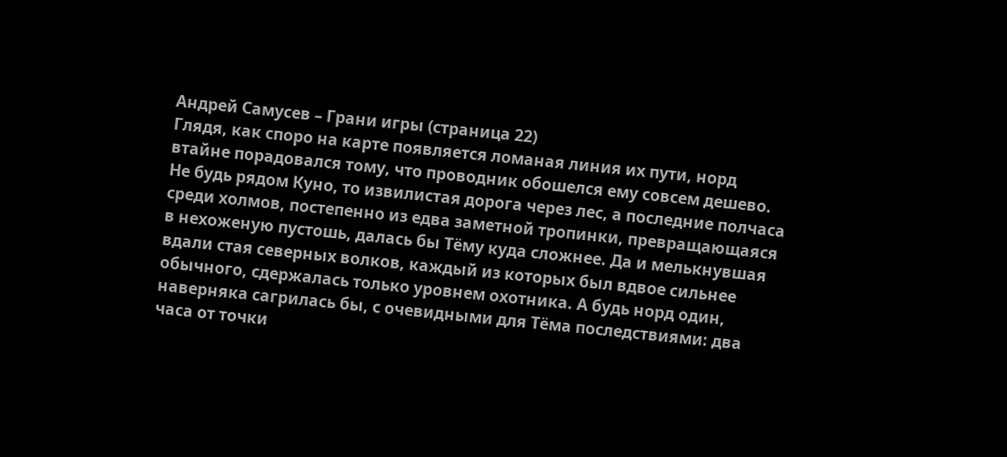Андрей Самусев – Грани игры (страница 22)
Глядя, как споро на карте появляется ломаная линия их пути, норд втайне порадовался тому, что проводник обошелся ему совсем дешево. Не будь рядом Куно, то извилистая дорога через лес, а последние полчаса среди холмов, постепенно из едва заметной тропинки, превращающаяся в нехоженую пустошь, далась бы Тёму куда сложнее. Да и мелькнувшая вдали стая северных волков, каждый из которых был вдвое сильнее обычного, сдержалась только уровнем охотника. А будь норд один, наверняка сагрилась бы, с очевидными для Тёма последствиями: два часа от точки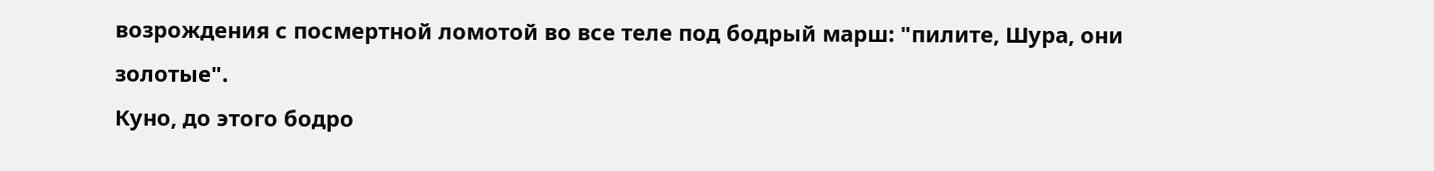возрождения с посмертной ломотой во все теле под бодрый марш: "пилите, Шура, они золотые".
Куно, до этого бодро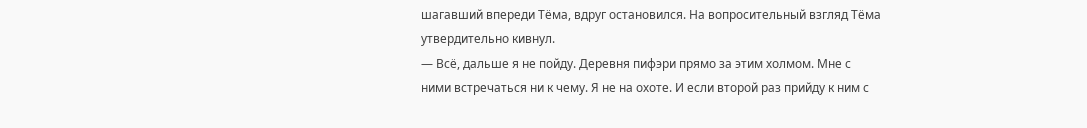шагавший впереди Тёма, вдруг остановился. На вопросительный взгляд Тёма утвердительно кивнул.
— Всё, дальше я не пойду. Деревня пифэри прямо за этим холмом. Мне с ними встречаться ни к чему. Я не на охоте. И если второй раз прийду к ним с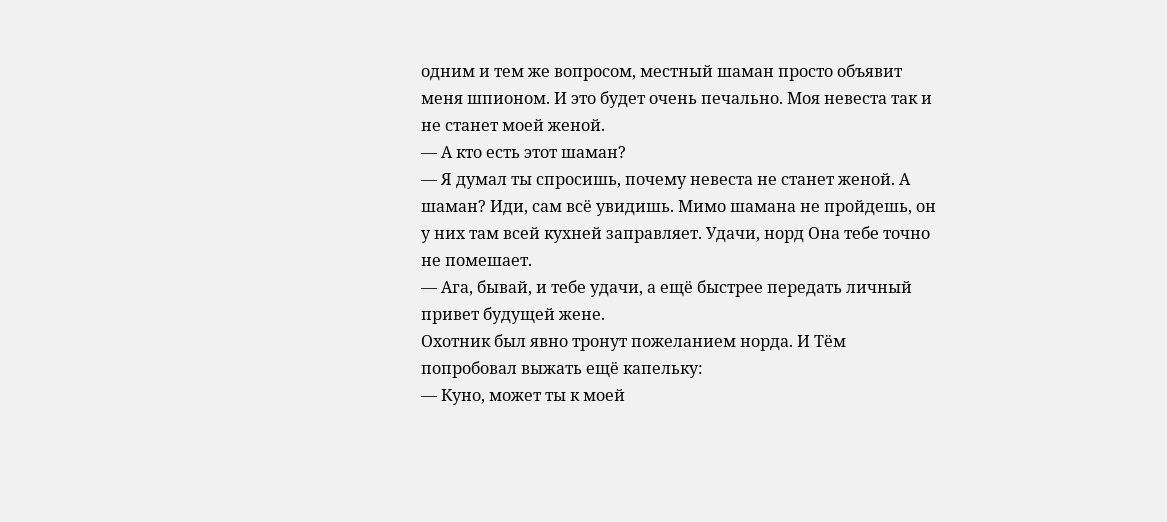одним и тем же вопросом, местный шаман просто объявит меня шпионом. И это будет очень печально. Моя невеста так и не станет моей женой.
— А кто есть этот шаман?
— Я думал ты спросишь, почему невеста не станет женой. А шаман? Иди, сам всё увидишь. Мимо шамана не пройдешь, он у них там всей кухней заправляет. Удачи, норд Она тебе точно не помешает.
— Ага, бывай, и тебе удачи, а ещё быстрее передать личный привет будущей жене.
Охотник был явно тронут пожеланием норда. И Тём попробовал выжать ещё капельку:
— Куно, может ты к моей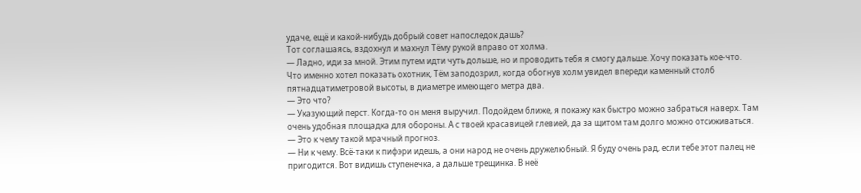удаче, ещё и какой‑нибудь добрый совет напоследок дашь?
Тот соглашаясь, вздохнул и махнул Тёму рукой вправо от холма.
— Ладно, иди за мной. Этим путем идти чуть дольше, но и проводить тебя я смогу дальше. Хочу показать кое‑что.
Что именно хотел показать охотник, Тём заподозрил, когда обогнув холм увидел впереди каменный столб пятнадцатиметровой высоты, в диаметре имеющего метра два.
— Это что?
— Указующий перст. Когда‑то он меня выручил. Подойдем ближе, я покажу как быстро можно забраться наверх. Там очень удобная площадка для обороны. А с твоей красавицей глевией, да за щитом там долго можно отсиживаться.
— Это к чему такой мрачный прогноз.
— Ни к чему. Всё‑таки к пифэри идешь, а они народ не очень дружелюбный. Я буду очень рад, если тебе этот палец не пригодится. Вот видишь ступенечка, а дальше трещинка. В неё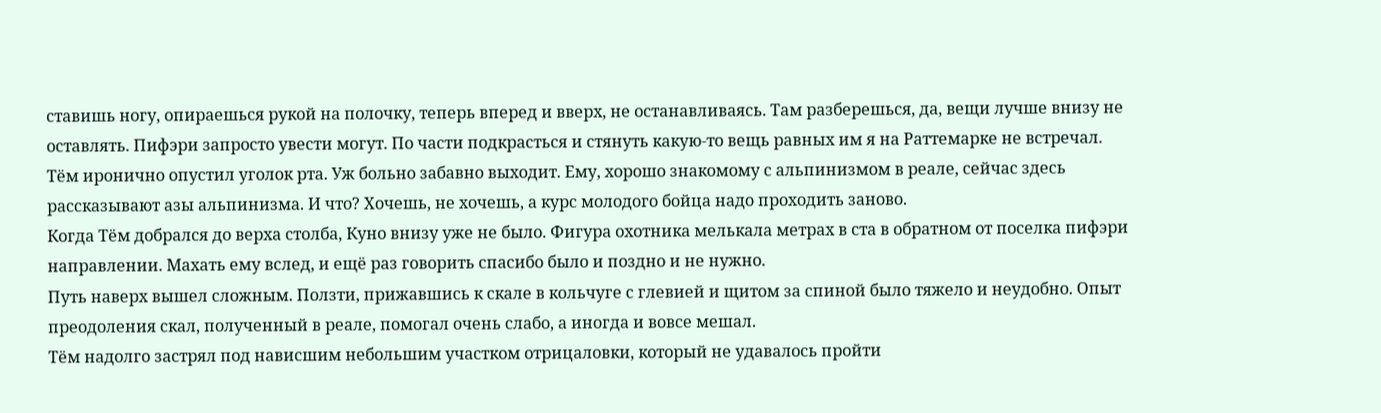ставишь ногу, опираешься рукой на полочку, теперь вперед и вверх, не останавливаясь. Там разберешься, да, вещи лучше внизу не оставлять. Пифэри запросто увести могут. По части подкрасться и стянуть какую‑то вещь равных им я на Раттемарке не встречал.
Тём иронично опустил уголок рта. Уж больно забавно выходит. Ему, хорошо знакомому с альпинизмом в реале, сейчас здесь рассказывают азы альпинизма. И что? Хочешь, не хочешь, а курс молодого бойца надо проходить заново.
Когда Тём добрался до верха столба, Куно внизу уже не было. Фигура охотника мелькала метрах в ста в обратном от поселка пифэри направлении. Махать ему вслед, и ещё раз говорить спасибо было и поздно и не нужно.
Путь наверх вышел сложным. Ползти, прижавшись к скале в кольчуге с глевией и щитом за спиной было тяжело и неудобно. Опыт преодоления скал, полученный в реале, помогал очень слабо, а иногда и вовсе мешал.
Тём надолго застрял под нависшим небольшим участком отрицаловки, который не удавалось пройти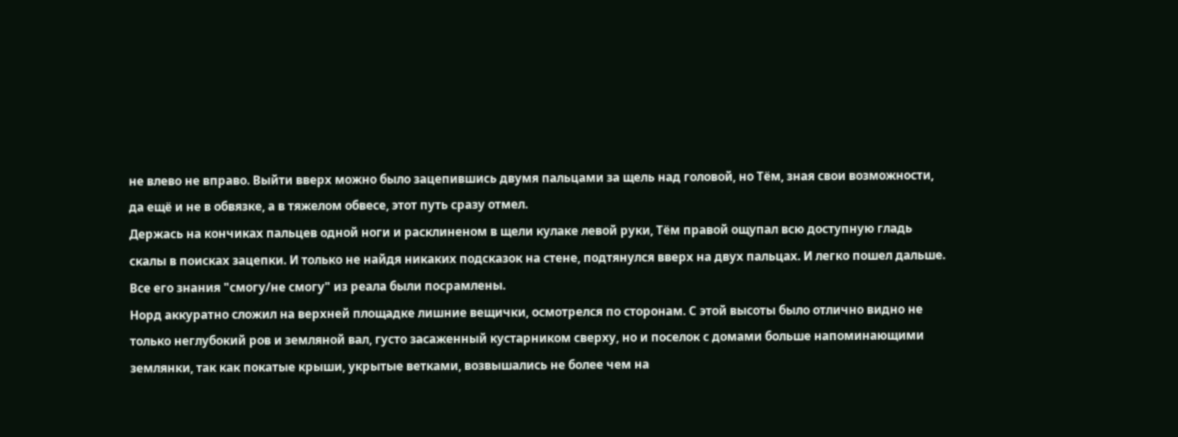не влево не вправо. Выйти вверх можно было зацепившись двумя пальцами за щель над головой, но Тём, зная свои возможности, да ещё и не в обвязке, а в тяжелом обвесе, этот путь сразу отмел.
Держась на кончиках пальцев одной ноги и расклиненом в щели кулаке левой руки, Тём правой ощупал всю доступную гладь скалы в поисках зацепки. И только не найдя никаких подсказок на стене, подтянулся вверх на двух пальцах. И легко пошел дальше. Все его знания "смогу/не смогу" из реала были посрамлены.
Норд аккуратно сложил на верхней площадке лишние вещички, осмотрелся по сторонам. С этой высоты было отлично видно не только неглубокий ров и земляной вал, густо засаженный кустарником сверху, но и поселок с домами больше напоминающими землянки, так как покатые крыши, укрытые ветками, возвышались не более чем на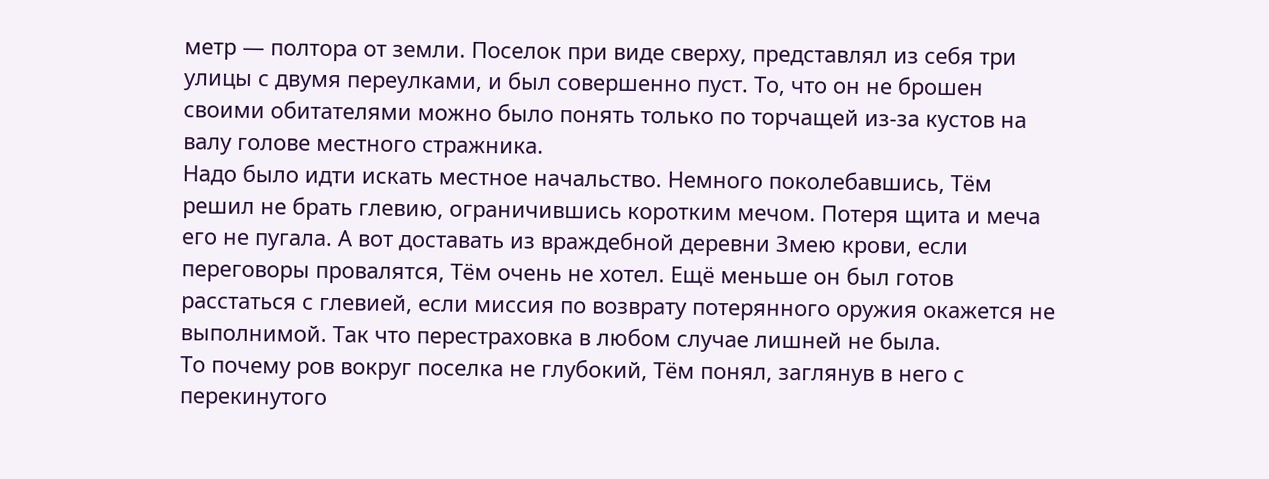метр — полтора от земли. Поселок при виде сверху, представлял из себя три улицы с двумя переулками, и был совершенно пуст. То, что он не брошен своими обитателями можно было понять только по торчащей из‑за кустов на валу голове местного стражника.
Надо было идти искать местное начальство. Немного поколебавшись, Тём решил не брать глевию, ограничившись коротким мечом. Потеря щита и меча его не пугала. А вот доставать из враждебной деревни Змею крови, если переговоры провалятся, Тём очень не хотел. Ещё меньше он был готов расстаться с глевией, если миссия по возврату потерянного оружия окажется не выполнимой. Так что перестраховка в любом случае лишней не была.
То почему ров вокруг поселка не глубокий, Тём понял, заглянув в него с перекинутого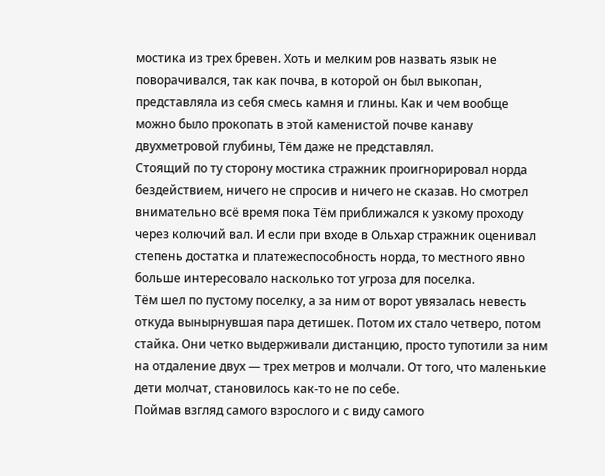мостика из трех бревен. Хоть и мелким ров назвать язык не поворачивался, так как почва, в которой он был выкопан, представляла из себя смесь камня и глины. Как и чем вообще можно было прокопать в этой каменистой почве канаву двухметровой глубины, Тём даже не представлял.
Стоящий по ту сторону мостика стражник проигнорировал норда бездействием, ничего не спросив и ничего не сказав. Но смотрел внимательно всё время пока Тём приближался к узкому проходу через колючий вал. И если при входе в Ольхар стражник оценивал степень достатка и платежеспособность норда, то местного явно больше интересовало насколько тот угроза для поселка.
Тём шел по пустому поселку, а за ним от ворот увязалась невесть откуда вынырнувшая пара детишек. Потом их стало четверо, потом стайка. Они четко выдерживали дистанцию, просто тупотили за ним на отдаление двух — трех метров и молчали. От того, что маленькие дети молчат, становилось как‑то не по себе.
Поймав взгляд самого взрослого и с виду самого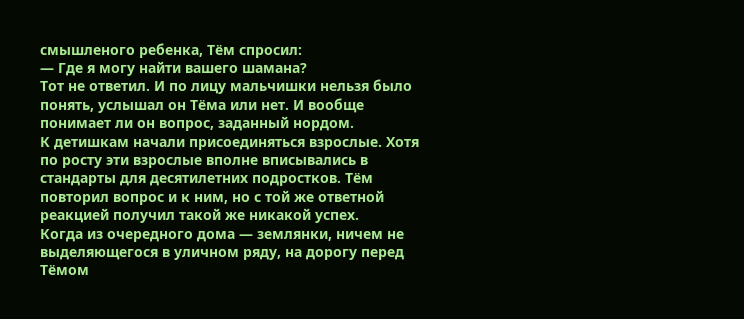смышленого ребенка, Тём спросил:
— Где я могу найти вашего шамана?
Тот не ответил. И по лицу мальчишки нельзя было понять, услышал он Тёма или нет. И вообще понимает ли он вопрос, заданный нордом.
К детишкам начали присоединяться взрослые. Хотя по росту эти взрослые вполне вписывались в стандарты для десятилетних подростков. Тём повторил вопрос и к ним, но с той же ответной реакцией получил такой же никакой успех.
Когда из очередного дома — землянки, ничем не выделяющегося в уличном ряду, на дорогу перед Тёмом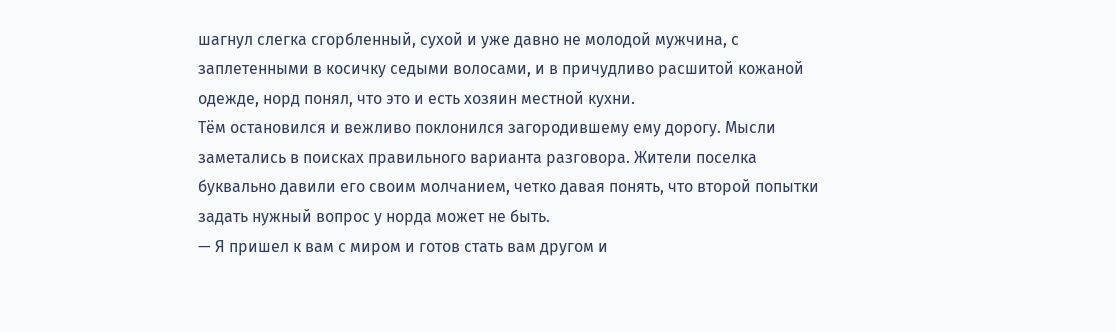шагнул слегка сгорбленный, сухой и уже давно не молодой мужчина, с заплетенными в косичку седыми волосами, и в причудливо расшитой кожаной одежде, норд понял, что это и есть хозяин местной кухни.
Тём остановился и вежливо поклонился загородившему ему дорогу. Мысли заметались в поисках правильного варианта разговора. Жители поселка буквально давили его своим молчанием, четко давая понять, что второй попытки задать нужный вопрос у норда может не быть.
— Я пришел к вам с миром и готов стать вам другом и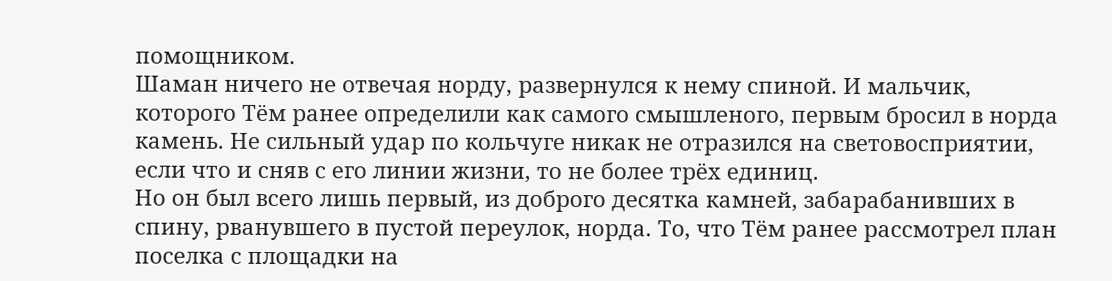помощником.
Шаман ничего не отвечая норду, развернулся к нему спиной. И мальчик, которого Тём ранее определили как самого смышленого, первым бросил в норда камень. Не сильный удар по кольчуге никак не отразился на световосприятии, если что и сняв с его линии жизни, то не более трёх единиц.
Но он был всего лишь первый, из доброго десятка камней, забарабанивших в спину, рванувшего в пустой переулок, норда. То, что Тём ранее рассмотрел план поселка с площадки на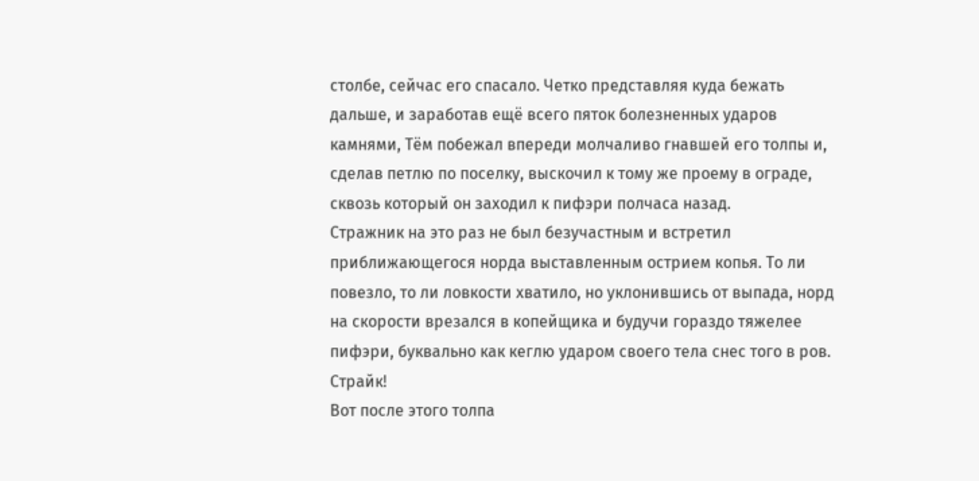столбе, сейчас его спасало. Четко представляя куда бежать дальше, и заработав ещё всего пяток болезненных ударов камнями, Тём побежал впереди молчаливо гнавшей его толпы и, сделав петлю по поселку, выскочил к тому же проему в ограде, сквозь который он заходил к пифэри полчаса назад.
Стражник на это раз не был безучастным и встретил приближающегося норда выставленным острием копья. То ли повезло, то ли ловкости хватило, но уклонившись от выпада, норд на скорости врезался в копейщика и будучи гораздо тяжелее пифэри, буквально как кеглю ударом своего тела снес того в ров. Страйк!
Вот после этого толпа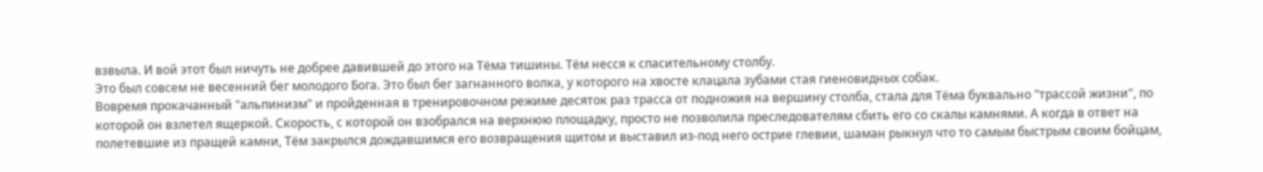взвыла. И вой этот был ничуть не добрее давившей до этого на Тёма тишины. Тём несся к спасительному столбу.
Это был совсем не весенний бег молодого Бога. Это был бег загнанного волка, у которого на хвосте клацала зубами стая гиеновидных собак.
Вовремя прокачанный "альпинизм" и пройденная в тренировочном режиме десяток раз трасса от подножия на вершину столба, стала для Тёма буквально "трассой жизни", по которой он взлетел ящеркой. Скорость, с которой он взобрался на верхнюю площадку, просто не позволила преследователям сбить его со скалы камнями. А когда в ответ на полетевшие из пращей камни, Тём закрылся дождавшимся его возвращения щитом и выставил из‑под него острие глевии, шаман рыкнул что то самым быстрым своим бойцам,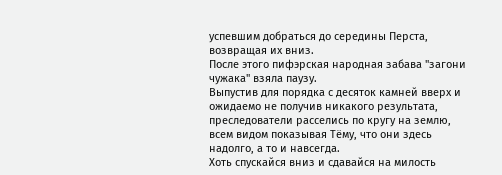успевшим добраться до середины Перста, возвращая их вниз.
После этого пифэрская народная забава "загони чужака" взяла паузу.
Выпустив для порядка с десяток камней вверх и ожидаемо не получив никакого результата, преследователи расселись по кругу на землю, всем видом показывая Тёму, что они здесь надолго, а то и навсегда.
Хоть спускайся вниз и сдавайся на милость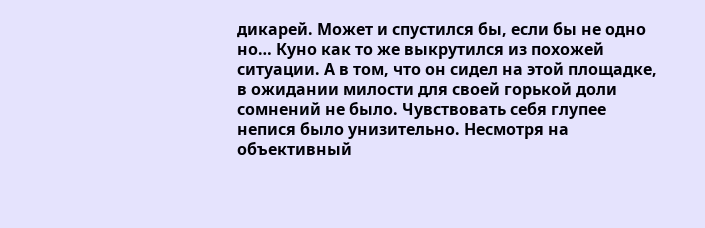дикарей. Может и спустился бы, если бы не одно но… Куно как то же выкрутился из похожей ситуации. А в том, что он сидел на этой площадке, в ожидании милости для своей горькой доли сомнений не было. Чувствовать себя глупее непися было унизительно. Несмотря на объективный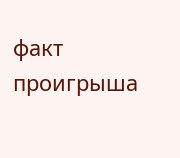факт проигрыша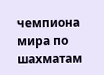чемпиона мира по шахматам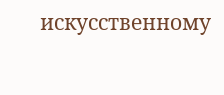искусственному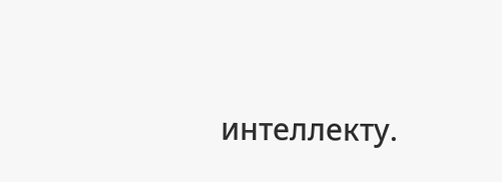интеллекту.